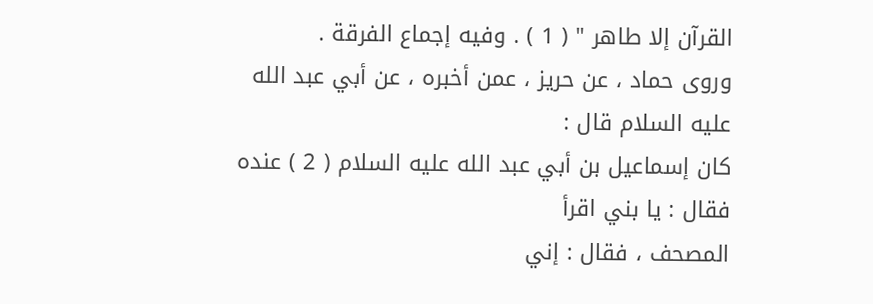القرآن إلا طاهر " ( 1 ) . وفيه إجماع الفرقة .
وروى حماد ، عن حريز ، عمن أخبره ، عن أبي عبد الله عليه السلام قال :
كان إسماعيل بن أبي عبد الله عليه السلام ( 2 ) عنده فقال : يا بني اقرأ
المصحف ، فقال : إني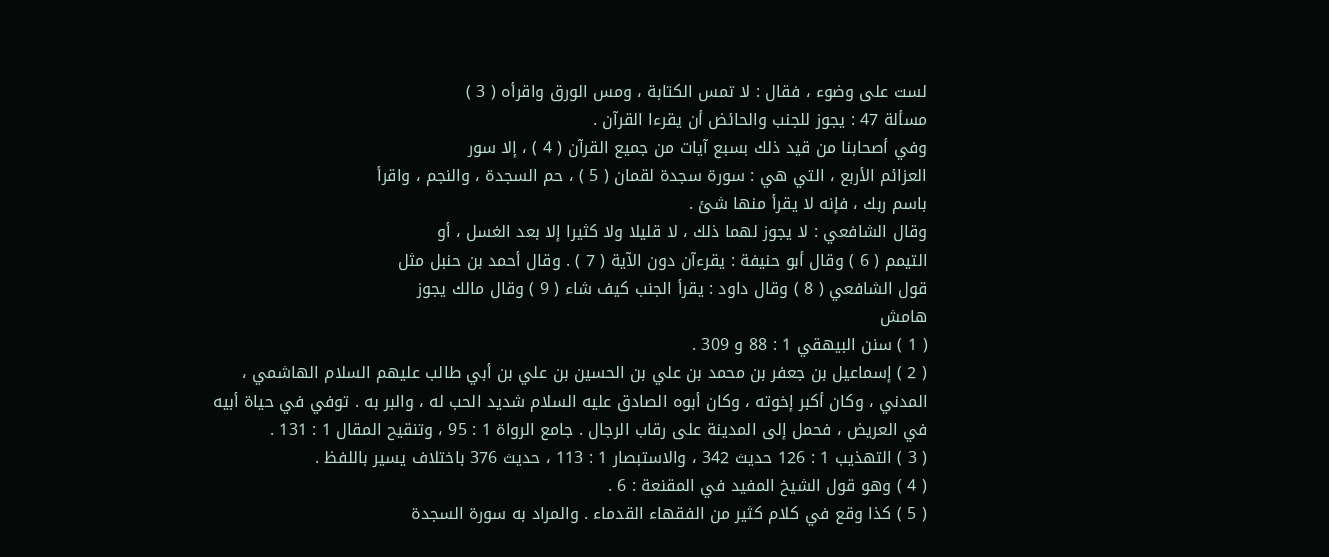لست على وضوء ، فقال : لا تمس الكتابة ، ومس الورق واقرأه ( 3 )
مسألة 47 : يجوز للجنب والحائض أن يقرءا القرآن .
وفي أصحابنا من قيد ذلك بسبع آيات من جميع القرآن ( 4 ) ، إلا سور
العزائم الأربع ، التي هي : سورة سجدة لقمان ( 5 ) ، حم السجدة ، والنجم ، واقرأ
باسم ربك ، فإنه لا يقرأ منها شئ .
وقال الشافعي : لا يجوز لهما ذلك ، لا قليلا ولا كثيرا إلا بعد الغسل ، أو
التيمم ( 6 ) وقال أبو حنيفة : يقرءآن دون الآية ( 7 ) . وقال أحمد بن حنبل مثل
قول الشافعي ( 8 ) وقال داود : يقرأ الجنب كيف شاء ( 9 ) وقال مالك يجوز
هامش
( 1 ) سنن البيهقي 1 : 88 و 309 .
( 2 ) إسماعيل بن جعفر بن محمد بن علي بن الحسين بن علي بن أبي طالب عليهم السلام الهاشمي ،
المدني ، وكان أكبر إخوته ، وكان أبوه الصادق عليه السلام شديد الحب له ، والبر به . توفي في حياة أبيه
في العريض ، فحمل إلى المدينة على رقاب الرجال . جامع الرواة 1 : 95 ، وتنقيح المقال 1 : 131 .
( 3 ) التهذيب 1 : 126 حديث 342 ، والاستبصار 1 : 113 ، حديث 376 باختلاف يسير باللفظ .
( 4 ) وهو قول الشيخ المفيد في المقنعة : 6 .
( 5 ) كذا وقع في كلام كثير من الفقهاء القدماء . والمراد به سورة السجدة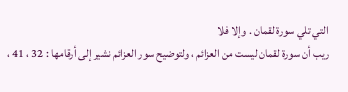التي تلي سورة لقمان . وإلا فلا
ريب أن سورة لقمان ليست من العزائم ، ولتوضيح سور العزائم نشير إلى أرقامها : 32 ، 41 ،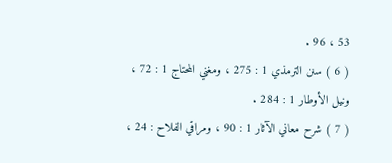53 ، 96 .
( 6 ) سنن الترمذي 1 : 275 ، ومغني المحتاج 1 : 72 ، ونيل الأوطار 1 : 284 .
( 7 ) شرح معاني الآثار 1 : 90 ، ومراقي الفلاح : 24 ،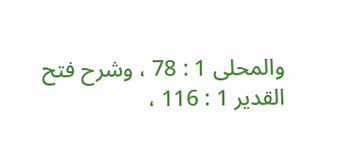والمحلى 1 : 78 ، وشرح فتح القدير 1 : 116 ،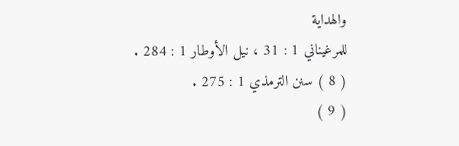والهداية
للمرغيناني 1 : 31 ، نيل الأوطار 1 : 284 .
( 8 ) سنن الترمذي 1 : 275 .
( 9 )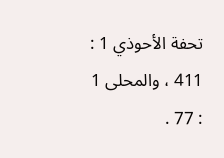تحفة الأحوذي 1 : 411 ، والمحلى 1 : 77 .